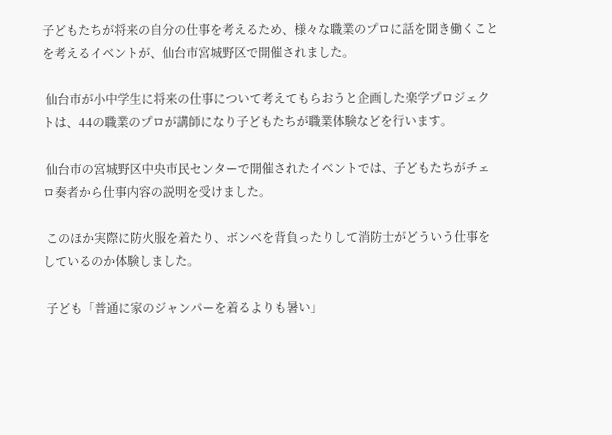子どもたちが将来の自分の仕事を考えるため、様々な職業のプロに話を聞き働くことを考えるイベントが、仙台市宮城野区で開催されました。

 仙台市が小中学生に将来の仕事について考えてもらおうと企画した楽学プロジェクトは、44の職業のプロが講師になり子どもたちが職業体験などを行います。

 仙台市の宮城野区中央市民センターで開催されたイベントでは、子どもたちがチェロ奏者から仕事内容の説明を受けました。

 このほか実際に防火服を着たり、ボンベを背負ったりして消防士がどういう仕事をしているのか体験しました。

 子ども「普通に家のジャンパーを着るよりも暑い」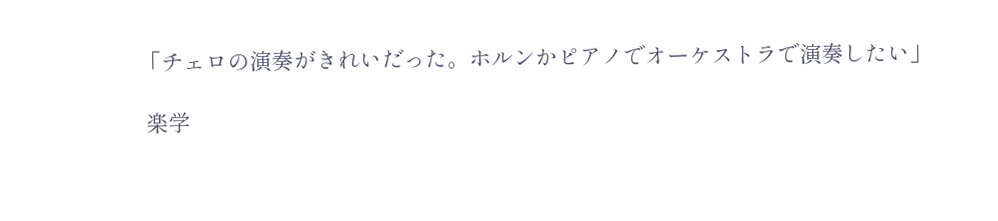「チェロの演奏がきれいだった。ホルンかピアノでオーケストラで演奏したい」

 楽学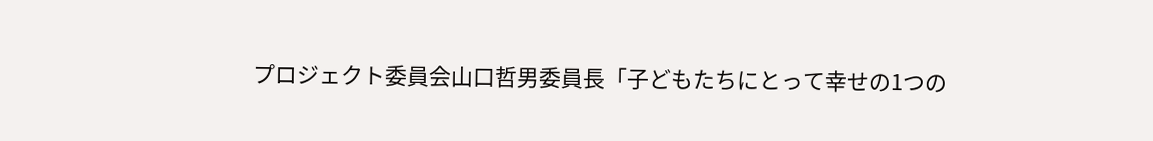プロジェクト委員会山口哲男委員長「子どもたちにとって幸せの1つの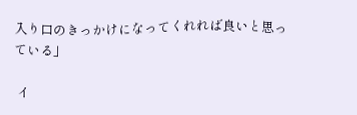入り口のきっかけになってくれれば良いと思っている」

 イ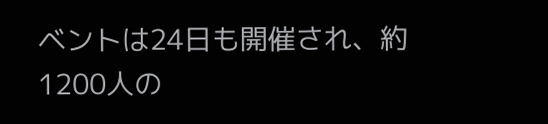ベントは24日も開催され、約1200人の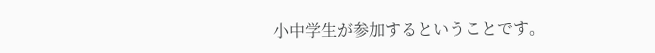小中学生が参加するということです。